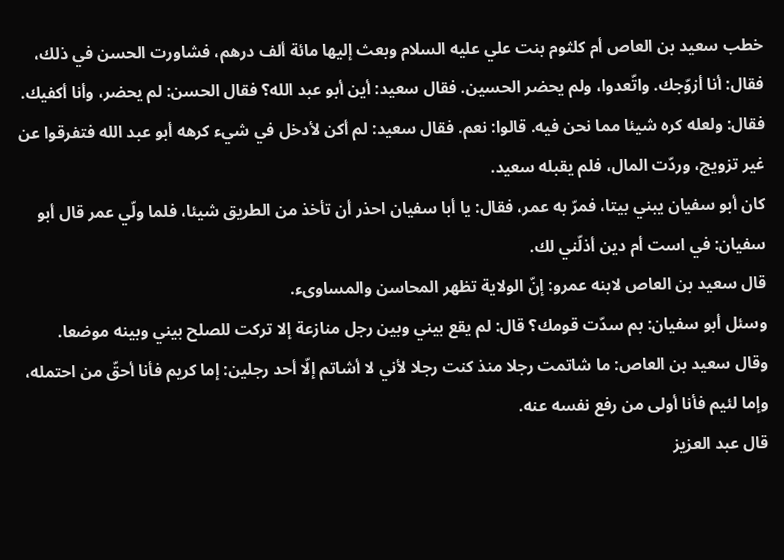خطب سعيد بن العاص أم كلثوم بنت علي عليه السلام وبعث إليها مائة ألف درهم، فشاورت الحسن في ذلك، فقال: أنا أزوّجك. واتّعدوا، ولم يحضر الحسين. فقال سعيد: أين أبو عبد الله؟ فقال الحسن: لم يحضر، وأنا أكفيك. فقال: ولعله كره شيئا مما نحن فيه. قالوا: نعم. فقال سعيد: لم أكن لأدخل في شيء كرهه أبو عبد الله فتفرقوا عن غير تزويج، وردّت المال، فلم يقبله سعيد.
كان أبو سفيان يبني بيتا، فمرّ به عمر، فقال: يا أبا سفيان احذر أن تأخذ من الطريق شيئا، فلما ولّي عمر قال أبو سفيان: في است أم دين أذلّني لك.
قال سعيد بن العاص لابنه عمرو: إنّ الولاية تظهر المحاسن والمساوىء.
وسئل أبو سفيان: بم سدّت قومك؟ قال: لم يقع بيني وبين رجل منازعة إلا تركت للصلح بيني وبينه موضعا.
وقال سعيد بن العاص: ما شاتمت رجلا منذ كنت رجلا لأني لا أشاتم إلّا أحد رجلين: إما كريم فأنا أحقّ من احتمله، وإما لئيم فأنا أولى من رفع نفسه عنه.
قال عبد العزيز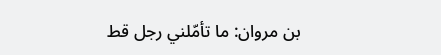بن مروان: ما تأمّلني رجل قط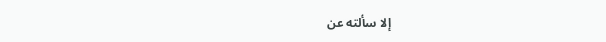إلا سألته عن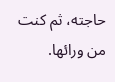حاجته، ثم كنت من ورائها.